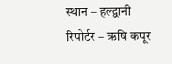स्थान – हल्द्वानी
रिपोर्टर – ऋषि कपूर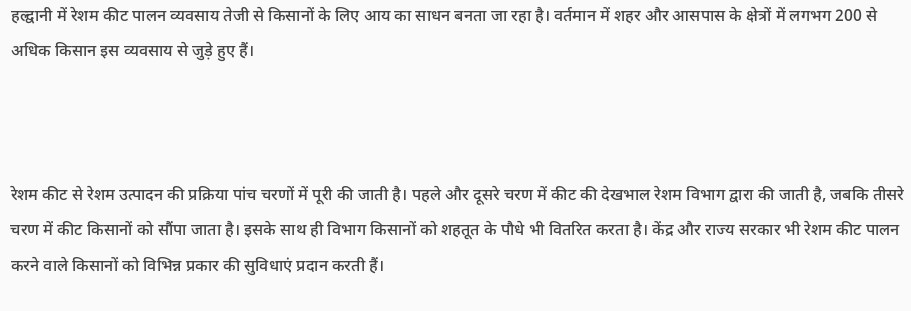हल्द्वानी में रेशम कीट पालन व्यवसाय तेजी से किसानों के लिए आय का साधन बनता जा रहा है। वर्तमान में शहर और आसपास के क्षेत्रों में लगभग 200 से अधिक किसान इस व्यवसाय से जुड़े हुए हैं।



रेशम कीट से रेशम उत्पादन की प्रक्रिया पांच चरणों में पूरी की जाती है। पहले और दूसरे चरण में कीट की देखभाल रेशम विभाग द्वारा की जाती है, जबकि तीसरे चरण में कीट किसानों को सौंपा जाता है। इसके साथ ही विभाग किसानों को शहतूत के पौधे भी वितरित करता है। केंद्र और राज्य सरकार भी रेशम कीट पालन करने वाले किसानों को विभिन्न प्रकार की सुविधाएं प्रदान करती हैं।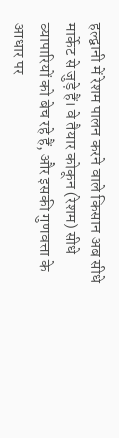हल्द्वानी में रेशम पालन करने वाले किसान अब सीधे मार्केट से जुड़े हैं। वे तैयार कोकून (रेशम) सीधे व्यापारियों को बेच रहे हैं, और इसकी गुणवत्ता के आधार पर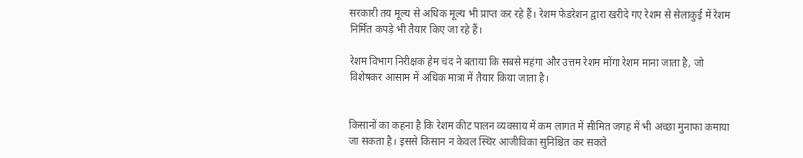सरकारी तय मूल्य से अधिक मूल्य भी प्राप्त कर रहे हैं। रेशम फेडरेशन द्वारा खरीदे गए रेशम से सेलाकुई में रेशम निर्मित कपड़े भी तैयार किए जा रहे हैं।

रेशम विभाग निरीक्षक हेम चंद ने बताया कि सबसे महंगा और उत्तम रेशम मोंगा रेशम माना जाता है, जो विशेषकर आसाम में अधिक मात्रा में तैयार किया जाता है।


किसानों का कहना है कि रेशम कीट पालन व्यवसाय में कम लागत में सीमित जगह में भी अच्छा मुनाफा कमाया जा सकता है। इससे किसान न केवल स्थिर आजीविका सुनिश्चित कर सकते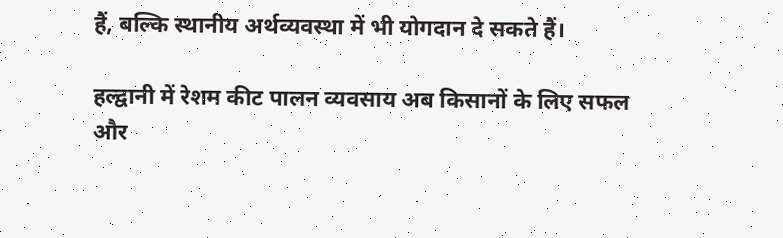हैं, बल्कि स्थानीय अर्थव्यवस्था में भी योगदान दे सकते हैं।

हल्द्वानी में रेशम कीट पालन व्यवसाय अब किसानों के लिए सफल और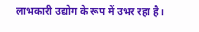लाभकारी उद्योग के रूप में उभर रहा है।